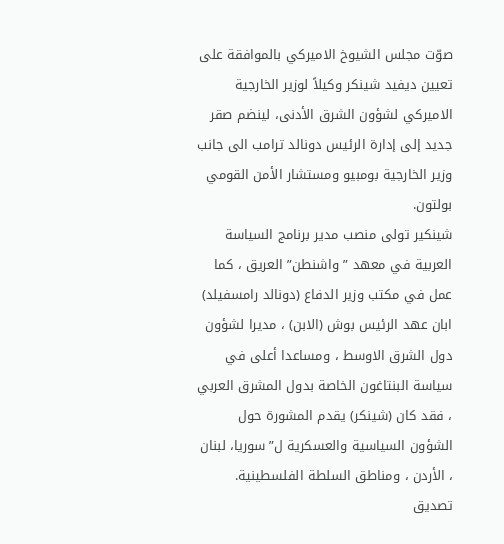صوّت مجلس الشيوخ الاميركي بالموافقة على تعيين ديفيد شينكر وكيلاً لوزير الخارجية الاميركي لشؤون الشرق الأدنى، لينضم صقر جديد إلى إدارة الرئيس دونالد ترامب الى جانب وزير الخارجية بومبيو ومستشار الأمن القومي بولتون.
شينكير تولى منصب مدير برنامج السياسة العربية في معهد ” واشنطن” العريق ، كما عمل في مكتب وزير الدفاع (دونالد رامسفيلد) ابان عهد الرئيس بوش (الابن) ، مديرا لشؤون دول الشرق الاوسط ، ومساعدا أعلى في سياسة البنتاغون الخاصة بدول المشرق العربي ، فقد كان (شينكر) يقدم المشورة حول الشؤون السياسية والعسكرية ل”سوريا، لبنان ، الأردن ، ومناطق السلطة الفلسطينية.
تصديق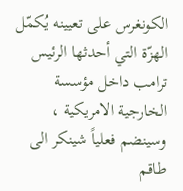الكونغرس على تعيينه يُكمّل الهزّة التي أحدثها الرئيس ترامب داخل مؤسسة الخارجية الامريكية ، وسينضم فعلياً شينكر الى طاقم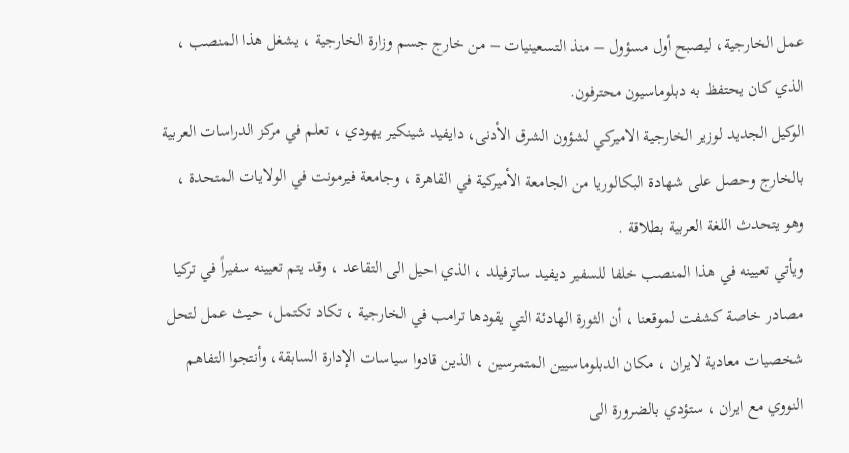عمل الخارجية، ليصبح أول مسؤول – منذ التسعينيات – من خارج جسم وزارة الخارجية ، يشغل هذا المنصب ، الذي كان يحتفظ به دبلوماسيون محترفون.
الوكيل الجديد لوزير الخارجية الاميركي لشؤون الشرق الأدنى، دايفيد شينكير يهودي ، تعلم في مركز الدراسات العربية بالخارج وحصل على شهادة البكالوريا من الجامعة الأميركية في القاهرة ، وجامعة فيرمونت في الولايات المتحدة ، وهو يتحدث اللغة العربية بطلاقة .
ويأتي تعيينه في هذا المنصب خلفا للسفير ديفيد ساترفيلد ، الذي احيل الى التقاعد ، وقد يتم تعيينه سفيراً في تركيا
مصادر خاصة كشفت لموقعنا ، أن الثورة الهادئة التي يقودها ترامب في الخارجية ، تكاد تكتمل، حيث عمل لتحل شخصيات معادية لايران ، مكان الدبلوماسيين المتمرسين ، الذين قادوا سياسات الإدارة السابقة، وأنتجوا التفاهم النووي مع ايران ، ستؤدي بالضرورة الى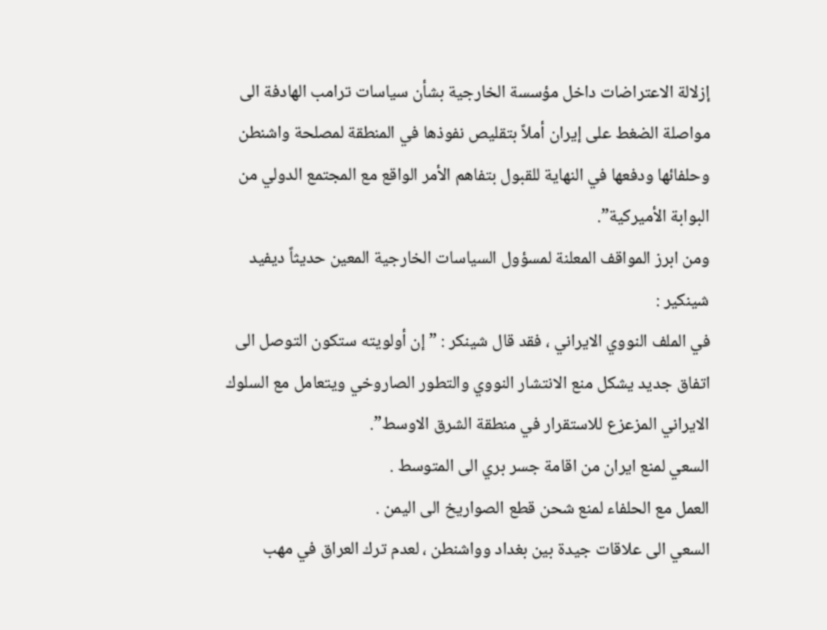إزلالة الاعتراضات داخل مؤسسة الخارجية بشأن سياسات ترامب الهادفة الى مواصلة الضغط على إيران أملاً بتقليص نفوذها في المنطقة لمصلحة واشنطن وحلفائها ودفعها في النهاية للقبول بتفاهم الأمر الواقع مع المجتمع الدولي من البوابة الأميركية”.
ومن ابرز المواقف المعلنة لمسؤول السياسات الخارجية المعين حديثاً ديفيد شينكير :
في الملف النووي الايراني ، فقد قال شينكر : ” إن أولويته ستكون التوصل الى اتفاق جديد يشكل منع الانتشار النووي والتطور الصاروخي ويتعامل مع السلوك الايراني المزعزع للاستقرار في منطقة الشرق الاوسط”.
السعي لمنع ايران من اقامة جسر بري الى المتوسط .
العمل مع الحلفاء لمنع شحن قطع الصواريخ الى اليمن .
السعي الى علاقات جيدة بين بغداد وواشنطن ، لعدم ترك العراق في مهب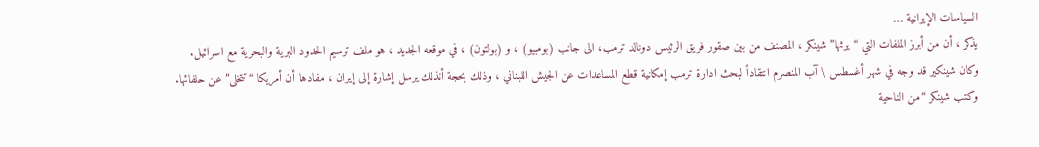السياسات الإيرانية …
يذكر ، أن من أبرز الملفات التي “يرثها” شينكر ، المصنف من بين صقور فريق الرئيس دونالد ترمب، الى جانب (بومبيو) ، و (بولتون) ، في موقعه الجديد ، هو ملف ترسيم الحدود البرية والبحرية مع اسرائيل.
وكان شينكير قد وجه في شهر أغسطس \ آب المنصرم انتقاداً لبحث ادارة ترمب إمكانية قطع المساعدات عن الجيش اللبناني ، وذلك بحجة أنذلك يرسل إشارة إلى إيران ، مفادها أن أمريكا “تتخلى” عن حلفائها.
وكتب شينكر “من الناحية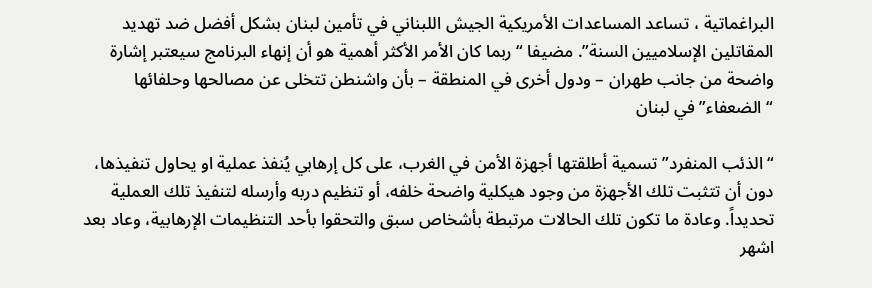البراغماتية ، تساعد المساعدات الأمريكية الجيش اللبناني في تأمين لبنان بشكل أفضل ضد تهديد المقاتلين الإسلاميين السنة”. مضيفا “ربما كان الأمر الأكثر أهمية هو أن إنهاء البرنامج سيعتبر إشارة واضحة من جانب طهران – ودول أخرى في المنطقة – بأن واشنطن تتخلى عن مصالحها وحلفائها “الضعفاء” في لبنان

“الذئب المنفرد” تسمية أطلقتها أجهزة الأمن في الغرب، على كل إرهابي يُنفذ عملية او يحاول تنفيذها، دون أن تتثبت تلك الأجهزة من وجود هيكلية واضحة خلفه، أو تنظيم دربه وأرسله لتنفيذ تلك العملية تحديداً. وعادة ما تكون تلك الحالات مرتبطة بأشخاص سبق والتحقوا بأحد التنظيمات الإرهابية، وعاد بعد اشهر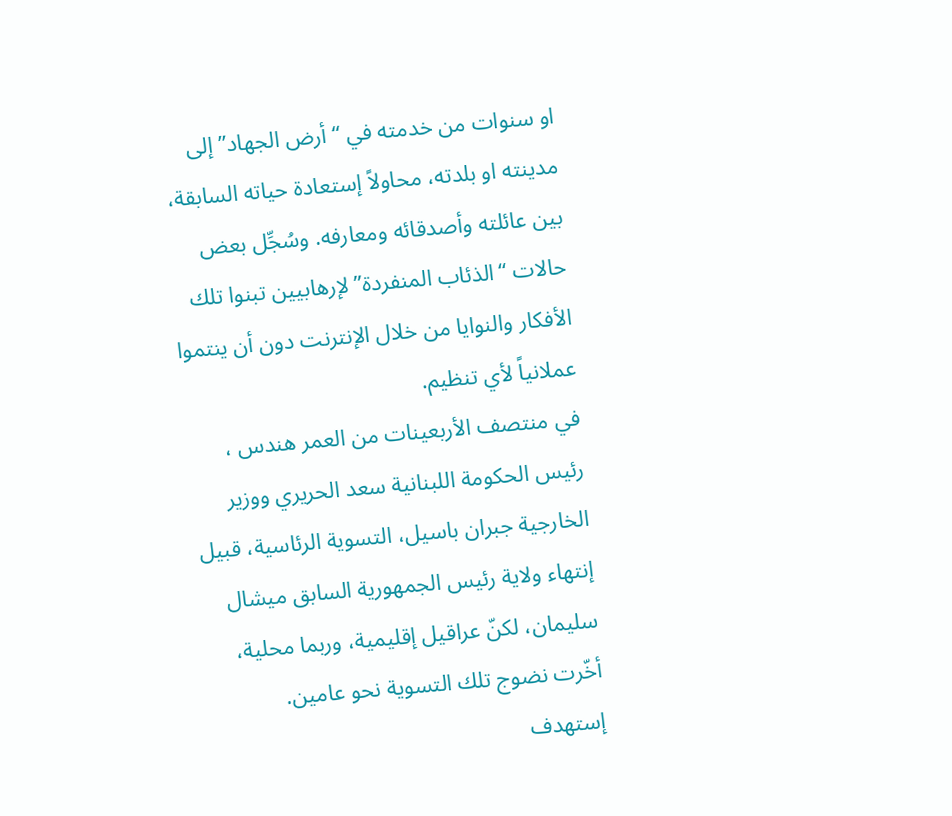او سنوات من خدمته في “أرض الجهاد” إلى مدينته او بلدته، محاولاً إستعادة حياته السابقة، بين عائلته وأصدقائه ومعارفه. وسُجِّل بعض حالات “الذئاب المنفردة” لإرهابيين تبنوا تلك الأفكار والنوايا من خلال الإنترنت دون أن ينتموا عملانياً لأي تنظيم.
في منتصف الأربعينات من العمر هندس ، رئيس الحكومة اللبنانية سعد الحريري ووزير الخارجية جبران باسيل، التسوية الرئاسية، قبيل إنتهاء ولاية رئيس الجمهورية السابق ميشال سليمان، لكنّ عراقيل إقليمية، وربما محلية، أخّرت نضوج تلك التسوية نحو عامين.
إستهدف